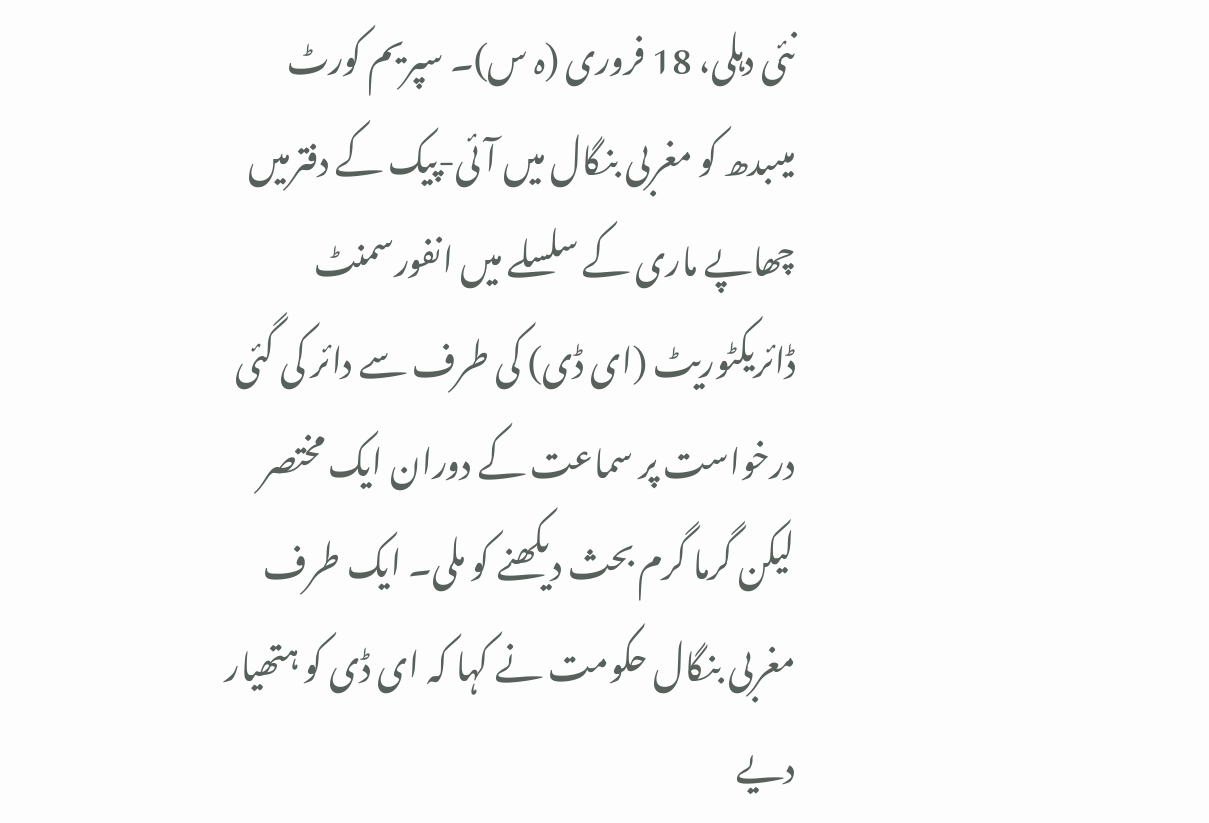نئی دہلی، 18 فروری (ہ س)۔ سپریم کورٹ میںبدھ کو مغربی بنگال میں آئی-پیک کے دفترمیں چھاپے ماری کے سلسلے میں انفورسمنٹ ڈائریکٹوریٹ (ای ڈی) کی طرف سے دائر کی گئی درخواست پر سماعت کے دوران ایک مختصر لیکن گرما گرم بحث دیکھنے کو ملی۔ ایک طرف مغربی بنگال حکومت نے کہا کہ ای ڈی کو ہتھیار دیے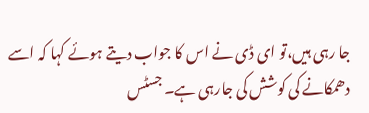جا رہی ہیں،تو ای ڈی نے اس کا جواب دیتے ہوئے کہا کہ اسے دھمکانے کی کوشش کی جارہی ہے۔ جسٹس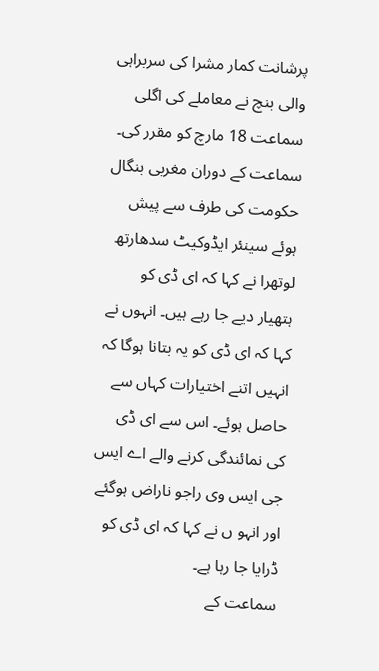پرشانت کمار مشرا کی سربراہی والی بنچ نے معاملے کی اگلی سماعت 18 مارچ کو مقرر کی۔
سماعت کے دوران مغربی بنگال حکومت کی طرف سے پیش ہوئے سینئر ایڈوکیٹ سدھارتھ لوتھرا نے کہا کہ ای ڈی کو ہتھیار دیے جا رہے ہیں۔ انہوں نے کہا کہ ای ڈی کو یہ بتانا ہوگا کہ انہیں اتنے اختیارات کہاں سے حاصل ہوئے۔ اس سے ای ڈی کی نمائندگی کرنے والے اے ایس جی ایس وی راجو ناراض ہوگئے اور انہو ں نے کہا کہ ای ڈی کو ڈرایا جا رہا ہے۔
سماعت کے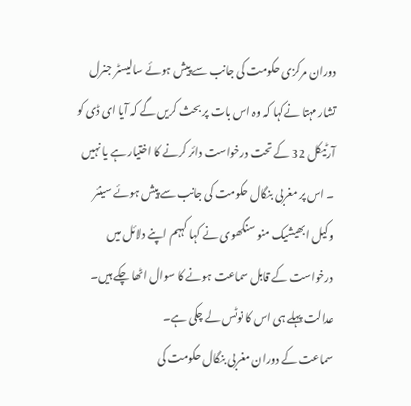دوران مرکزی حکومت کی جانب سے پیش ہوئے سالیسٹر جنرل تشار مہتا نےکہا کہ وہ اس بات پر بحث کریں گے کہ آیا ای ڈی کو آرٹیکل 32 کے تحت درخواست دائر کرنے کا اختیار ہے یا نہیں ۔ اس پر مغربی بنگال حکومت کی جانب سے پیش ہوئے سینئر وکیل ابھیشیک منو سنگھوی نے کہا کہہم اپنے دلائل میں درخواست کے قابل سماعت ہونے کا سوال اٹھا چکے ہیں۔ عدالت پہلے ہی اس کا نوٹس لے چکی ہے۔
سماعت کے دوران مغربی بنگال حکومت کی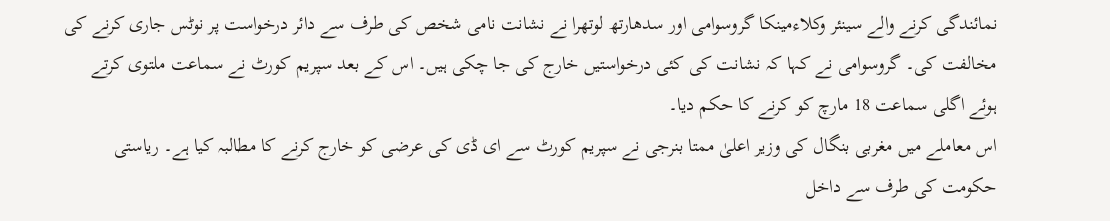نمائندگی کرنے والے سینئر وکلاءمینکا گروسوامی اور سدھارتھ لوتھرا نے نشانت نامی شخص کی طرف سے دائر درخواست پر نوٹس جاری کرنے کی مخالفت کی۔ گروسوامی نے کہا کہ نشانت کی کئی درخواستیں خارج کی جا چکی ہیں۔ اس کے بعد سپریم کورٹ نے سماعت ملتوی کرتے ہوئے اگلی سماعت 18 مارچ کو کرنے کا حکم دیا۔
اس معاملے میں مغربی بنگال کی وزیر اعلیٰ ممتا بنرجی نے سپریم کورٹ سے ای ڈی کی عرضی کو خارج کرنے کا مطالبہ کیا ہے۔ ریاستی حکومت کی طرف سے داخل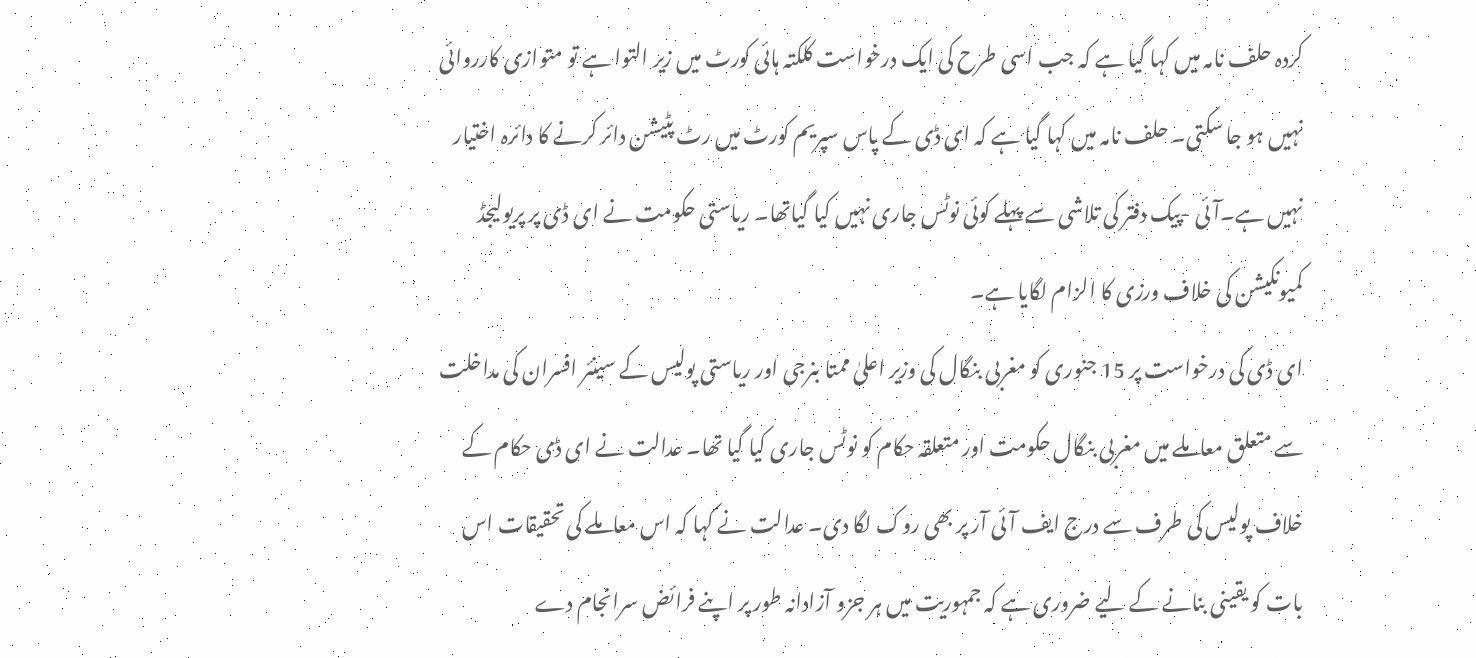کردہ حلف نامہ میں کہا گیا ہے کہ جب اسی طرح کی ایک درخواست کلکتہ ہائی کورٹ میں زیر التوا ہے تو متوازی کارروائی نہیں ہو جا سکتی۔ حلف نامہ میں کہا گیا ہے کہ ای ڈی کے پاس سپریم کورٹ میں رٹ پٹیشن دائر کرنے کا دائرہ اختیار نہیں ہے۔آئی -پیک دفتر کی تلاشی سے پہلے کوئی نوٹس جاری نہیں کیا گیاتھا۔ ریاستی حکومت نے ای ڈی پر پریولیجڈ کمیونکیشن کی خلاف ورزی کا الزام لگایا ہے۔
ای ڈی کی درخواست پر 15 جنوری کو مغربی بنگال کی وزیر اعلیٰ ممتا بنرجی اور ریاستی پولیس کے سینئر افسران کی مداخلت سے متعلق معاملے میں مغربی بنگال حکومت اور متعلقہ حکام کو نوٹس جاری کیا گیا تھا۔ عدالت نے ای ڈی حکام کے خلاف پولیس کی طرف سے درج ایف آئی آر پر بھی روک لگا دی۔ عدالت نے کہا کہ اس معاملے کی تحقیقات اس بات کو یقینی بنانے کے لیے ضروری ہے کہ جمہوریت میں ہر جزو آزادانہ طور پر اپنے فرائض سرانجام دے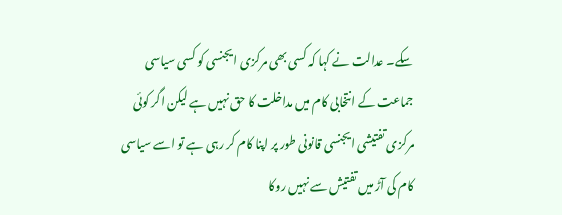سکے۔ عدالت نے کہا کہ کسی بھی مرکزی ایجنسی کو کسی سیاسی جماعت کے انتخابی کام میں مداخلت کا حق نہیں ہے لیکن اگر کوئی مرکزی تفتیشی ایجنسی قانونی طور پر اپنا کام کر رہی ہے تو اسے سیاسی کام کی آڑ میں تفتیش سے نہیں روکا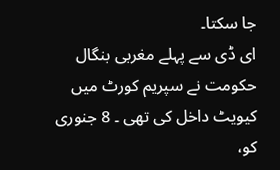جا سکتا۔
ای ڈی سے پہلے مغربی بنگال حکومت نے سپریم کورٹ میں کیویٹ داخل کی تھی ۔ 8 جنوری کو،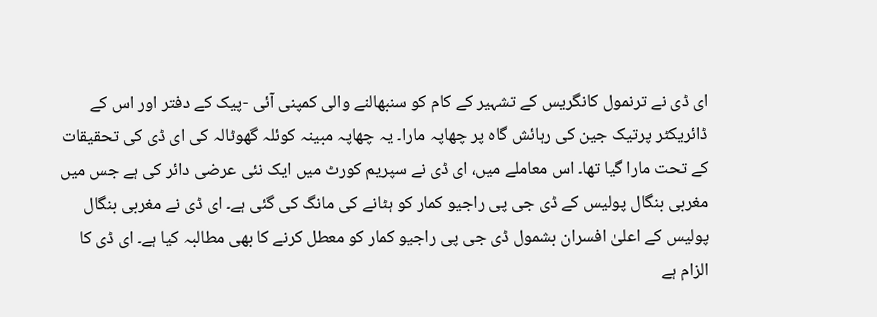ای ڈی نے ترنمول کانگریس کے تشہیر کے کام کو سنبھالنے والی کمپنی آئی -پیک کے دفتر اور اس کے ڈائریکٹر پرتیک جین کی رہائش گاہ پر چھاپہ مارا۔ یہ چھاپہ مبینہ کوئلہ گھوٹالہ کی ای ڈی کی تحقیقات کے تحت مارا گیا تھا۔ اس معاملے میں، ای ڈی نے سپریم کورٹ میں ایک نئی عرضی دائر کی ہے جس میں مغربی بنگال پولیس کے ڈی جی پی راجیو کمار کو ہٹانے کی مانگ کی گئی ہے۔ ای ڈی نے مغربی بنگال پولیس کے اعلیٰ افسران بشمول ڈی جی پی راجیو کمار کو معطل کرنے کا بھی مطالبہ کیا ہے۔ ای ڈی کا الزام ہے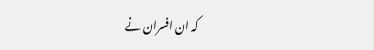کہ ان افسران نے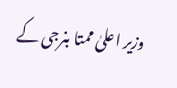وزیر اعلیٰ ممتا بنرجی کے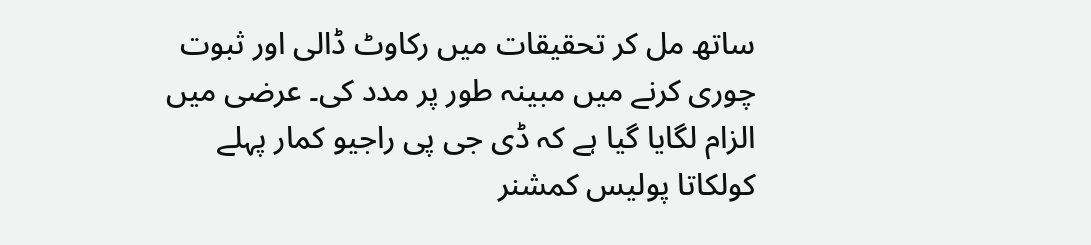ساتھ مل کر تحقیقات میں رکاوٹ ڈالی اور ثبوت چوری کرنے میں مبینہ طور پر مدد کی۔ عرضی میں الزام لگایا گیا ہے کہ ڈی جی پی راجیو کمار پہلے کولکاتا پولیس کمشنر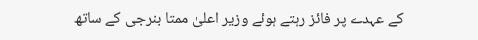کے عہدے پر فائز رہتے ہوئے وزیر اعلیٰ ممتا بنرجی کے ساتھ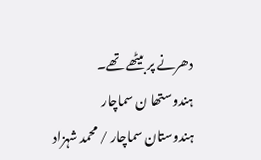دھرنے پر بیٹھے تھے۔
ہندوستھا ن سماچار
ہندوستان سماچار / محمد شہزاد